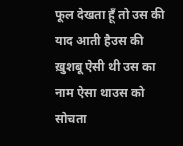फूल देखता हूँ तो उस की याद आती हैउस की ख़ुशबू ऐसी थी उस का नाम ऐसा थाउस को सोचता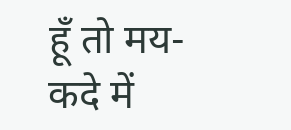हूँ तो मय-कदे में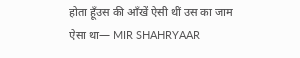होता हूँउस की आँखें ऐसी थीं उस का जाम ऐसा था— MIR SHAHRYAAR